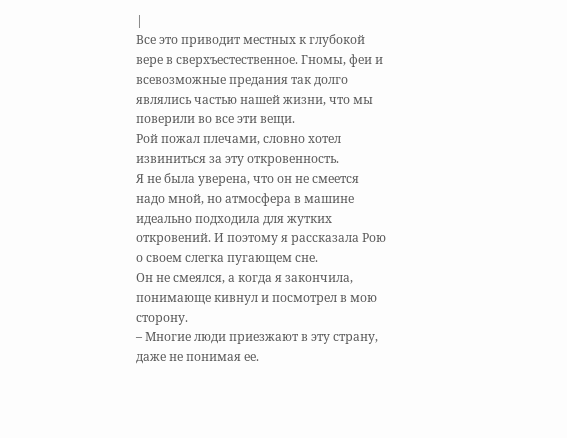|
Все это приводит местных к глубокой вере в сверхъестественное. Гномы, феи и всевозможные предания так долго являлись частью нашей жизни, что мы поверили во все эти вещи.
Рой пожал плечами, словно хотел извиниться за эту откровенность.
Я не была уверена, что он не смеется надо мной, но атмосфера в машине идеально подходила для жутких откровений. И поэтому я рассказала Рою о своем слегка пугающем сне.
Он не смеялся, а когда я закончила, понимающе кивнул и посмотрел в мою сторону.
– Многие люди приезжают в эту страну, даже не понимая ее.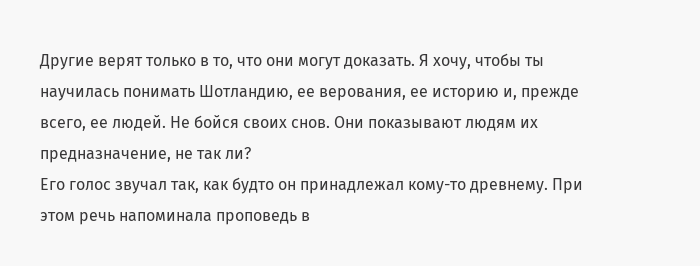Другие верят только в то, что они могут доказать. Я хочу, чтобы ты научилась понимать Шотландию, ее верования, ее историю и, прежде всего, ее людей. Не бойся своих снов. Они показывают людям их предназначение, не так ли?
Его голос звучал так, как будто он принадлежал кому-то древнему. При этом речь напоминала проповедь в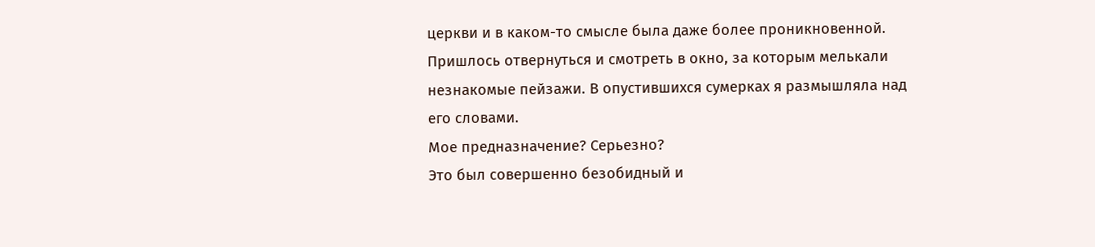церкви и в каком-то смысле была даже более проникновенной. Пришлось отвернуться и смотреть в окно, за которым мелькали незнакомые пейзажи. В опустившихся сумерках я размышляла над его словами.
Мое предназначение? Серьезно?
Это был совершенно безобидный и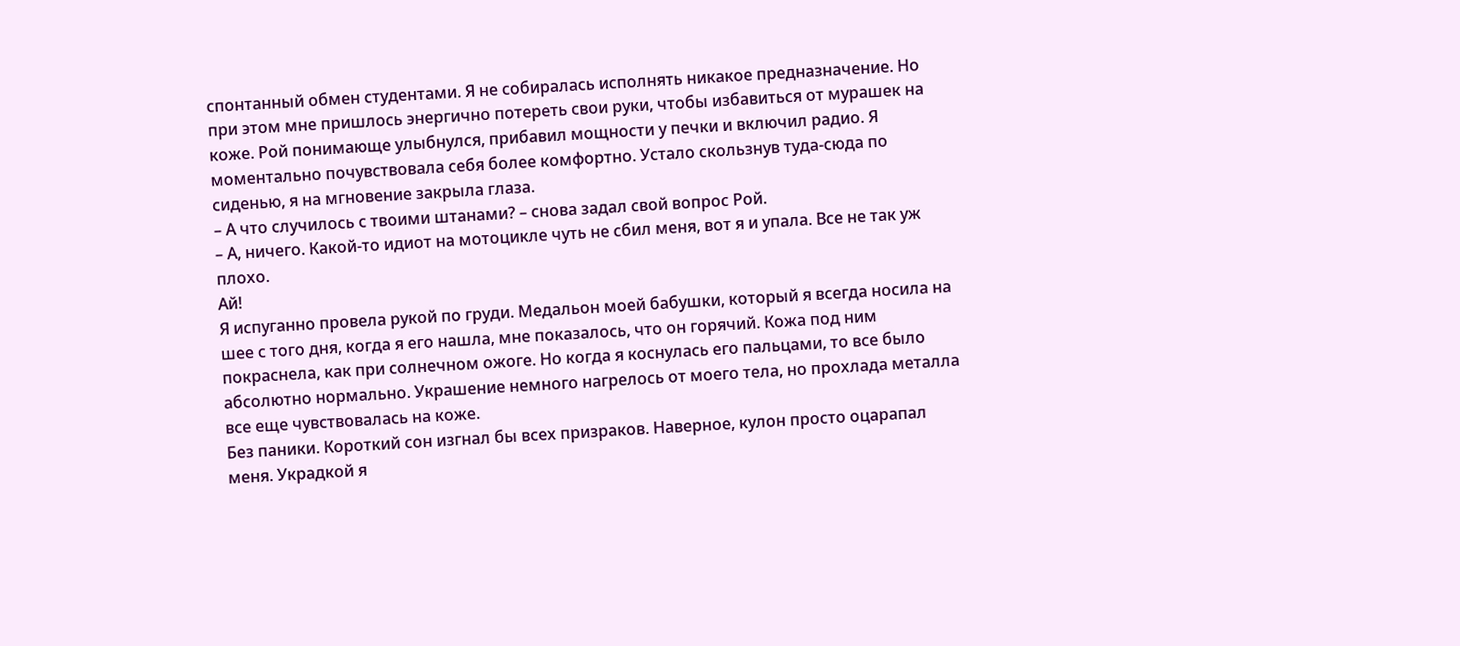спонтанный обмен студентами. Я не собиралась исполнять никакое предназначение. Но при этом мне пришлось энергично потереть свои руки, чтобы избавиться от мурашек на коже. Рой понимающе улыбнулся, прибавил мощности у печки и включил радио. Я моментально почувствовала себя более комфортно. Устало скользнув туда-сюда по сиденью, я на мгновение закрыла глаза.
– А что случилось с твоими штанами? – снова задал свой вопрос Рой.
– А, ничего. Какой-то идиот на мотоцикле чуть не сбил меня, вот я и упала. Все не так уж плохо.
Ай!
Я испуганно провела рукой по груди. Медальон моей бабушки, который я всегда носила на шее с того дня, когда я его нашла, мне показалось, что он горячий. Кожа под ним покраснела, как при солнечном ожоге. Но когда я коснулась его пальцами, то все было абсолютно нормально. Украшение немного нагрелось от моего тела, но прохлада металла все еще чувствовалась на коже.
Без паники. Короткий сон изгнал бы всех призраков. Наверное, кулон просто оцарапал меня. Украдкой я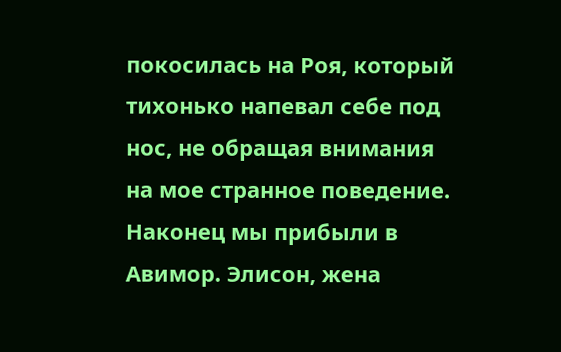покосилась на Роя, который тихонько напевал себе под нос, не обращая внимания на мое странное поведение.
Наконец мы прибыли в Авимор. Элисон, жена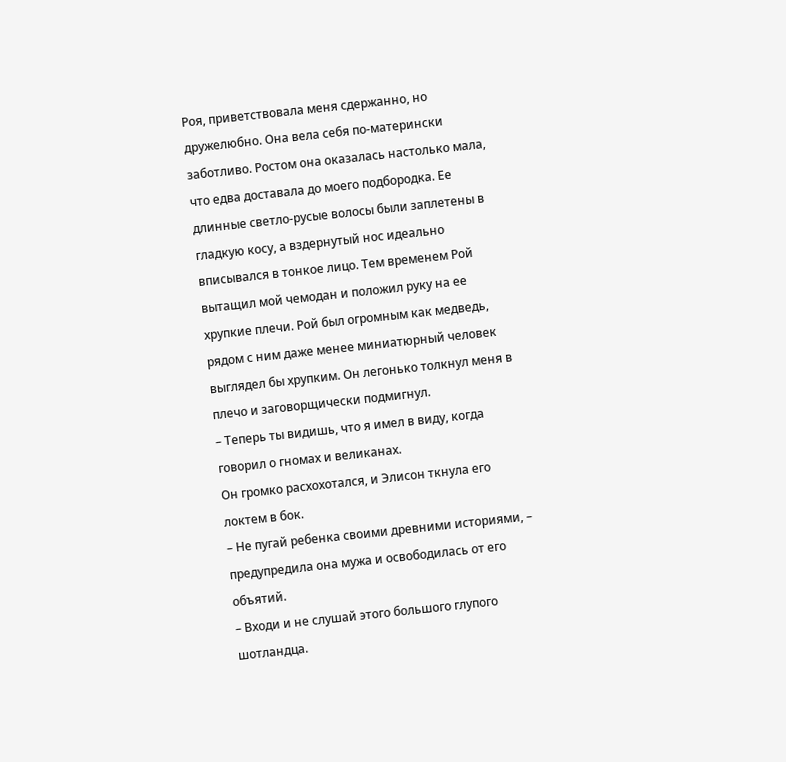Роя, приветствовала меня сдержанно, но дружелюбно. Она вела себя по-матерински заботливо. Ростом она оказалась настолько мала, что едва доставала до моего подбородка. Ее длинные светло-русые волосы были заплетены в гладкую косу, а вздернутый нос идеально вписывался в тонкое лицо. Тем временем Рой вытащил мой чемодан и положил руку на ее хрупкие плечи. Рой был огромным как медведь, рядом с ним даже менее миниатюрный человек выглядел бы хрупким. Он легонько толкнул меня в плечо и заговорщически подмигнул.
– Теперь ты видишь, что я имел в виду, когда говорил о гномах и великанах.
Он громко расхохотался, и Элисон ткнула его локтем в бок.
– Не пугай ребенка своими древними историями, – предупредила она мужа и освободилась от его объятий.
– Входи и не слушай этого большого глупого шотландца.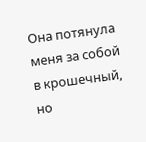Она потянула меня за собой в крошечный, но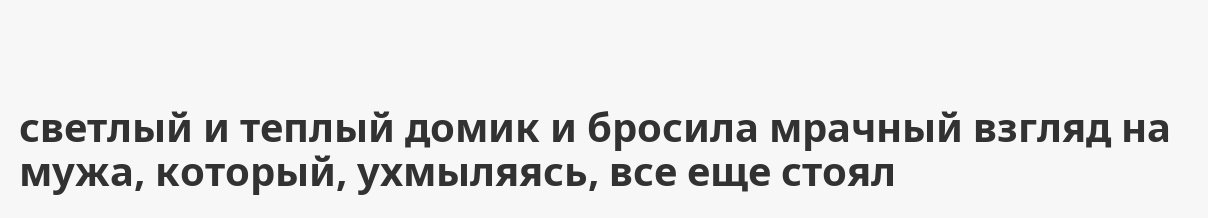светлый и теплый домик и бросила мрачный взгляд на мужа, который, ухмыляясь, все еще стоял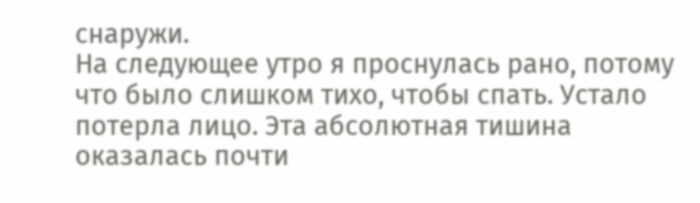снаружи.
На следующее утро я проснулась рано, потому что было слишком тихо, чтобы спать. Устало потерла лицо. Эта абсолютная тишина оказалась почти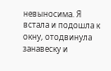невыносима. Я встала и подошла к окну, отодвинула занавеску и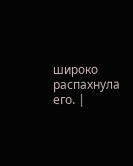широко распахнула его. |